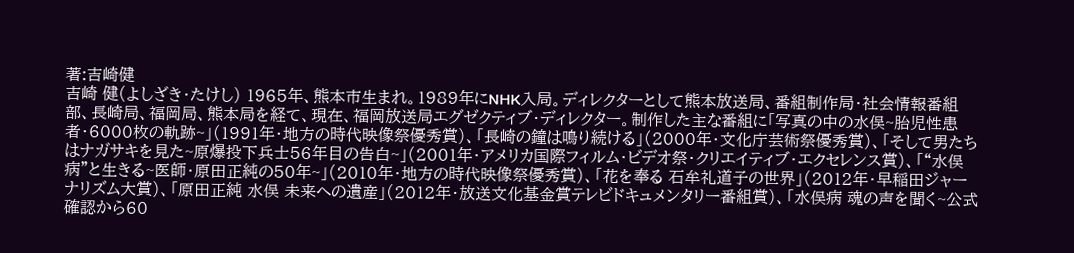著:吉崎健
吉崎 健(よしざき・たけし) 1965年、熊本市生まれ。1989年にNHK入局。ディレクターとして熊本放送局、番組制作局・社会情報番組部、長崎局、福岡局、熊本局を経て、現在、福岡放送局エグゼクティブ・ディレクター。制作した主な番組に「写真の中の水俣~胎児性患者・6000枚の軌跡~」(1991年・地方の時代映像祭優秀賞)、「長崎の鐘は鳴り続ける」(2000年・文化庁芸術祭優秀賞)、「そして男たちはナガサキを見た~原爆投下兵士56年目の告白~」(2001年・アメリカ国際フィルム・ビデオ祭・クリエイティブ・エクセレンス賞)、「“水俣病”と生きる~医師・原田正純の50年~」(2010年・地方の時代映像祭優秀賞)、「花を奉る 石牟礼道子の世界」(2012年・早稲田ジャーナリズム大賞)、「原田正純 水俣 未来への遺産」(2012年・放送文化基金賞テレビドキュメンタリー番組賞)、「水俣病 魂の声を聞く~公式確認から60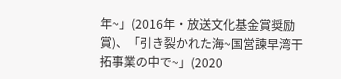年~」(2016年・放送文化基金賞奨励賞)、「引き裂かれた海~国営諫早湾干拓事業の中で~」(2020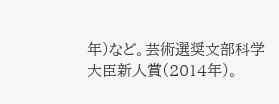年)など。芸術選奨文部科学大臣新人賞(2014年)。